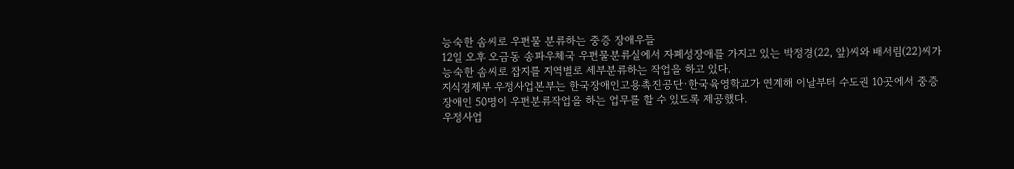능숙한 솜씨로 우편물 분류하는 중증 장애우들
12일 오후 오금동 송파우체국 우편물분류실에서 자폐성장애를 가지고 있는 박정경(22, 앞)씨와 배서림(22)씨가 능숙한 솜씨로 잡지를 지역별로 세부분류하는 작업을 하고 있다.
지식경제부 우정사업본부는 한국장애인고용촉진공단·한국육영학교가 연계해 이날부터 수도권 10곳에서 중증 장애인 50명이 우편분류작업을 하는 업무를 할 수 있도록 제공했다.
우정사업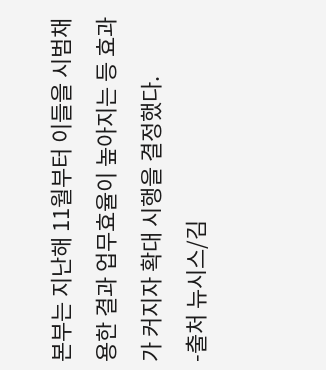본부는 지난해 11월부터 이들을 시범채용한 결과 업무효율이 높아지는 등 효과가 커지자 확대 시행을 결정했다.
-출처 뉴시스/김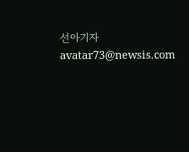선아기자 avatar73@newsis.com